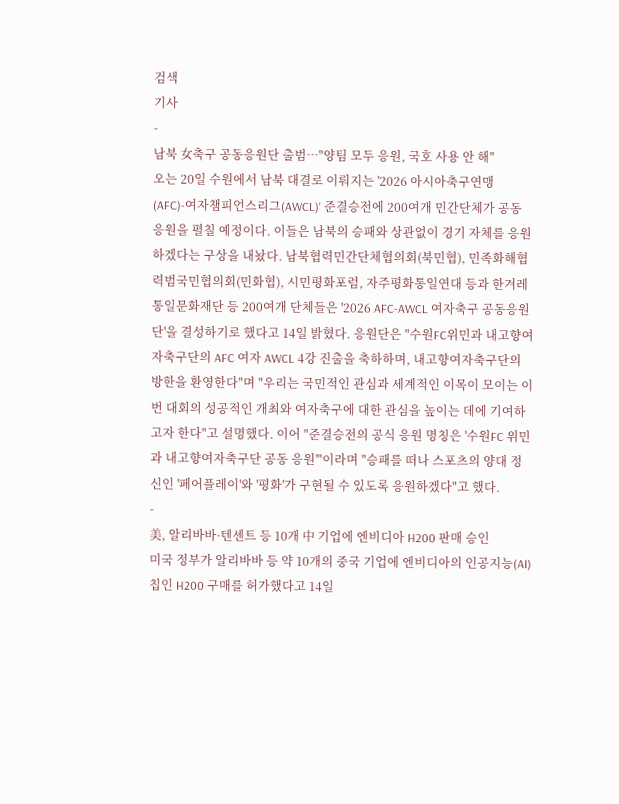검색
기사
-
남북 女축구 공동응원단 출범…"양팀 모두 응원, 국호 사용 안 해"
오는 20일 수원에서 남북 대결로 이뤄지는 '2026 아시아축구연맹(AFC)-여자챔피언스리그(AWCL)' 준결승전에 200여개 민간단체가 공동 응원을 펼칠 예정이다. 이들은 남북의 승패와 상관없이 경기 자체를 응원하겠다는 구상을 내놨다. 남북협력민간단체협의회(북민협), 민족화해협력범국민협의회(민화협), 시민평화포럼, 자주평화통일연대 등과 한겨레통일문화재단 등 200여개 단체들은 '2026 AFC-AWCL 여자축구 공동응원단'을 결성하기로 했다고 14일 밝혔다. 응원단은 "수원FC위민과 내고향여자축구단의 AFC 여자 AWCL 4강 진출을 축하하며, 내고향여자축구단의 방한을 환영한다"며 "우리는 국민적인 관심과 세계적인 이목이 모이는 이번 대회의 성공적인 개최와 여자축구에 대한 관심을 높이는 데에 기여하고자 한다"고 설명했다. 이어 "준결승전의 공식 응원 명칭은 '수원FC 위민과 내고향여자축구단 공동 응원'"이라며 "승패를 떠나 스포츠의 양대 정신인 '페어플레이'와 '평화'가 구현될 수 있도록 응원하겠다"고 했다.
-
美, 알리바바·텐센트 등 10개 中 기업에 엔비디아 H200 판매 승인
미국 정부가 알리바바 등 약 10개의 중국 기업에 엔비디아의 인공지능(AI) 칩인 H200 구매를 허가했다고 14일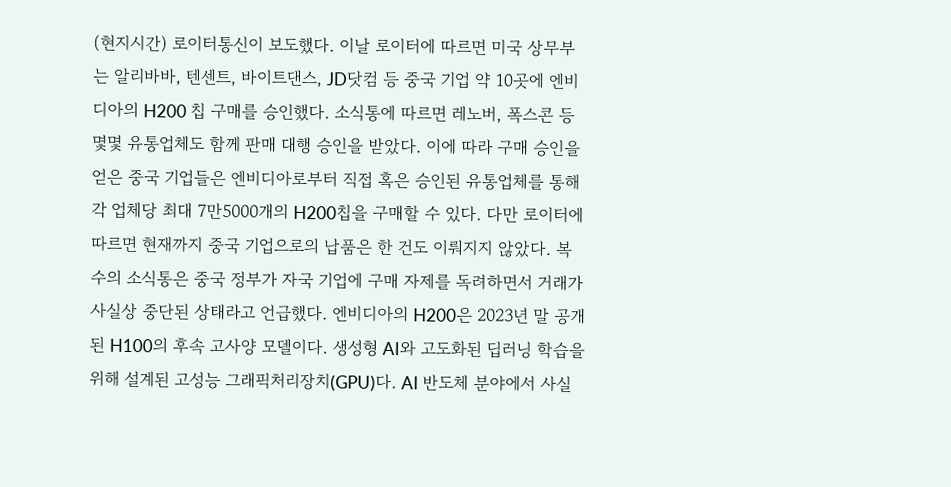(현지시간) 로이터통신이 보도했다. 이날 로이터에 따르면 미국 상무부는 알리바바, 텐센트, 바이트댄스, JD닷컴 등 중국 기업 약 10곳에 엔비디아의 H200 칩 구매를 승인했다. 소식통에 따르면 레노버, 폭스콘 등 몇몇 유통업체도 함께 판매 대행 승인을 받았다. 이에 따라 구매 승인을 얻은 중국 기업들은 엔비디아로부터 직접 혹은 승인된 유통업체를 통해 각 업체당 최대 7만5000개의 H200칩을 구매할 수 있다. 다만 로이터에 따르면 현재까지 중국 기업으로의 납품은 한 건도 이뤄지지 않았다. 복수의 소식통은 중국 정부가 자국 기업에 구매 자제를 독려하면서 거래가 사실상 중단된 상태라고 언급했다. 엔비디아의 H200은 2023년 말 공개된 H100의 후속 고사양 모델이다. 생성형 AI와 고도화된 딥러닝 학습을 위해 설계된 고성능 그래픽처리장치(GPU)다. AI 반도체 분야에서 사실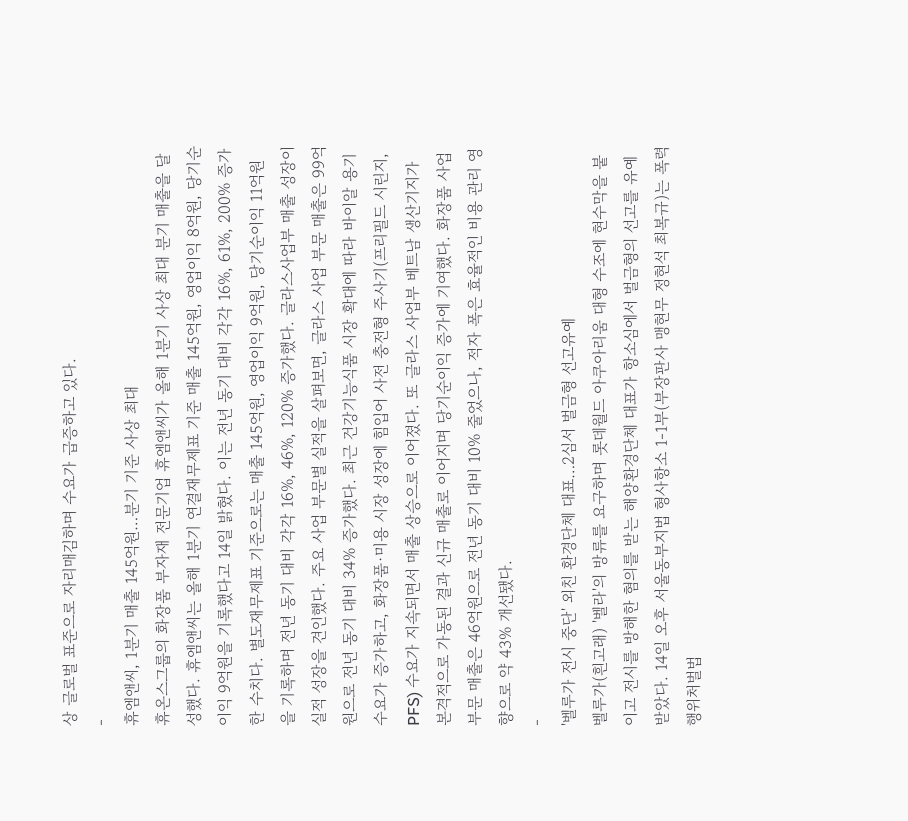상 글로벌 표준으로 자리매김하며 수요가 급증하고 있다.
-
휴엠앤씨, 1분기 매출 145억원…분기 기준 사상 최대
휴온스그룹의 화장품 부자재 전문기업 휴엠앤씨가 올해 1분기 사상 최대 분기 매출을 달성했다. 휴엠앤씨는 올해 1분기 연결재무제표 기준 매출 145억원, 영업이익 8억원, 당기순이익 9억원을 기록했다고 14일 밝혔다. 이는 전년 동기 대비 각각 16%, 61%, 200% 증가한 수치다. 별도재무제표 기준으로는 매출 145억원, 영업이익 9억원, 당기순이익 11억원을 기록하며 전년 동기 대비 각각 16%, 46%, 120% 증가했다. 글라스사업부 매출 성장이 실적 성장을 견인했다. 주요 사업 부문별 실적을 살펴보면, 글라스 사업 부문 매출은 99억원으로 전년 동기 대비 34% 증가했다. 최근 건강기능식품 시장 확대에 따라 바이알 용기 수요가 증가하고, 화장품·미용 시장 성장에 힘입어 사전 충전형 주사기(프리필드 시린지, PFS) 수요가 지속되면서 매출 상승으로 이어졌다. 또 글라스 사업부 베트남 생산기지가 본격적으로 가동된 결과 신규 매출로 이어지며 당기순이익 증가에 기여했다. 화장품 사업 부문 매출은 46억원으로 전년 동기 대비 10% 줄었으나, 적자 폭은 효율적인 비용 관리 영향으로 약 43% 개선됐다.
-
'벨루가 전시 중단' 외친 환경단체 대표…2심서 벌금형 선고유예
벨루가(흰고래) '벨라'의 방류를 요구하며 롯데월드 아쿠아리움 대형 수조에 현수막을 붙이고 전시를 방해한 혐의를 받는 해양환경단체 대표가 항소심에서 벌금형의 선고를 유예받았다. 14일 오후 서울동부지법 형사항소 1-1부(부장판사 맹현무 정현석 최복규)는 폭력행위처벌법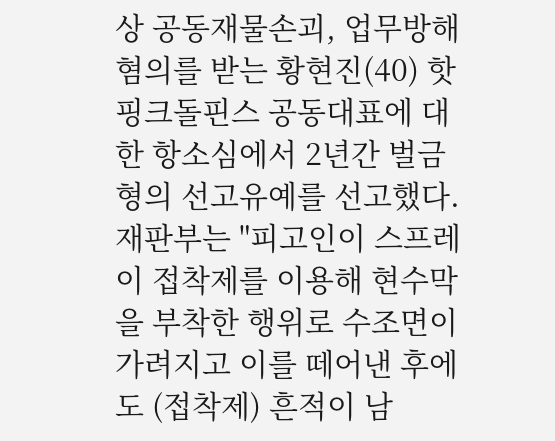상 공동재물손괴, 업무방해 혐의를 받는 황현진(40) 핫핑크돌핀스 공동대표에 대한 항소심에서 2년간 벌금형의 선고유예를 선고했다. 재판부는 "피고인이 스프레이 접착제를 이용해 현수막을 부착한 행위로 수조면이 가려지고 이를 떼어낸 후에도 (접착제) 흔적이 남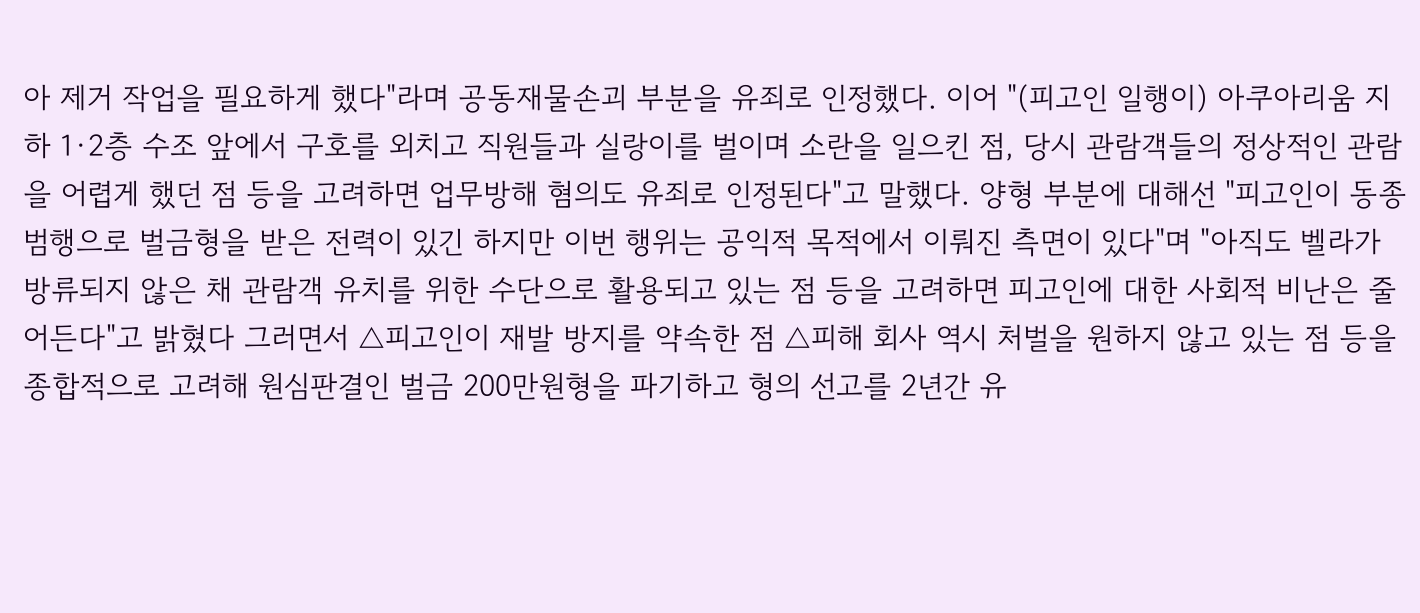아 제거 작업을 필요하게 했다"라며 공동재물손괴 부분을 유죄로 인정했다. 이어 "(피고인 일행이) 아쿠아리움 지하 1·2층 수조 앞에서 구호를 외치고 직원들과 실랑이를 벌이며 소란을 일으킨 점, 당시 관람객들의 정상적인 관람을 어렵게 했던 점 등을 고려하면 업무방해 혐의도 유죄로 인정된다"고 말했다. 양형 부분에 대해선 "피고인이 동종 범행으로 벌금형을 받은 전력이 있긴 하지만 이번 행위는 공익적 목적에서 이뤄진 측면이 있다"며 "아직도 벨라가 방류되지 않은 채 관람객 유치를 위한 수단으로 활용되고 있는 점 등을 고려하면 피고인에 대한 사회적 비난은 줄어든다"고 밝혔다 그러면서 △피고인이 재발 방지를 약속한 점 △피해 회사 역시 처벌을 원하지 않고 있는 점 등을 종합적으로 고려해 원심판결인 벌금 200만원형을 파기하고 형의 선고를 2년간 유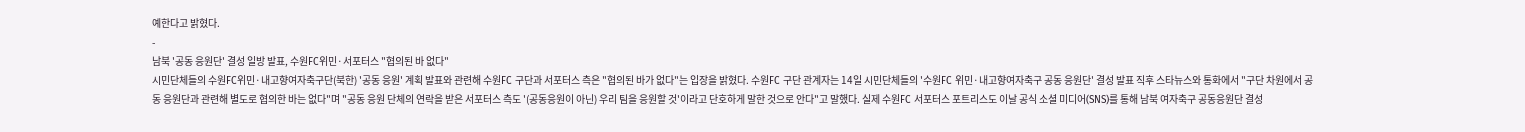예한다고 밝혔다.
-
남북 '공동 응원단' 결성 일방 발표, 수원FC위민·서포터스 "협의된 바 없다"
시민단체들의 수원FC위민·내고향여자축구단(북한) '공동 응원' 계획 발표와 관련해 수원FC 구단과 서포터스 측은 "협의된 바가 없다"는 입장을 밝혔다. 수원FC 구단 관계자는 14일 시민단체들의 '수원FC 위민·내고향여자축구 공동 응원단' 결성 발표 직후 스타뉴스와 통화에서 "구단 차원에서 공동 응원단과 관련해 별도로 협의한 바는 없다"며 "공동 응원 단체의 연락을 받은 서포터스 측도 '(공동응원이 아닌) 우리 팀을 응원할 것'이라고 단호하게 말한 것으로 안다"고 말했다. 실제 수원FC 서포터스 포트리스도 이날 공식 소셜 미디어(SNS)를 통해 남북 여자축구 공동응원단 결성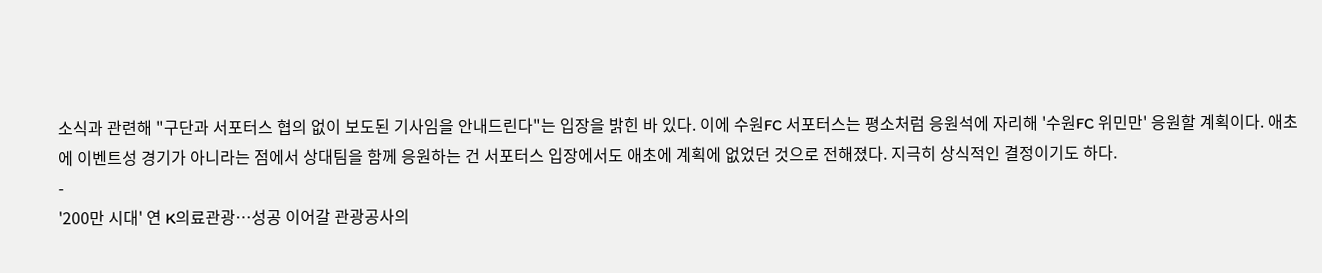소식과 관련해 "구단과 서포터스 협의 없이 보도된 기사임을 안내드린다"는 입장을 밝힌 바 있다. 이에 수원FC 서포터스는 평소처럼 응원석에 자리해 '수원FC 위민만' 응원할 계획이다. 애초에 이벤트성 경기가 아니라는 점에서 상대팀을 함께 응원하는 건 서포터스 입장에서도 애초에 계획에 없었던 것으로 전해졌다. 지극히 상식적인 결정이기도 하다.
-
'200만 시대' 연 K의료관광…성공 이어갈 관광공사의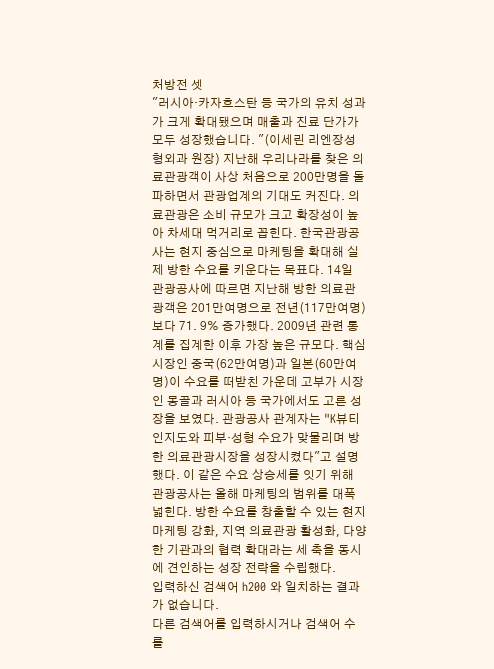처방전 셋
"러시아·카자흐스탄 등 국가의 유치 성과가 크게 확대됐으며 매출과 진료 단가가 모두 성장했습니다. "(이세린 리엔장성형외과 원장) 지난해 우리나라를 찾은 의료관광객이 사상 처음으로 200만명을 돌파하면서 관광업계의 기대도 커진다. 의료관광은 소비 규모가 크고 확장성이 높아 차세대 먹거리로 꼽힌다. 한국관광공사는 현지 중심으로 마케팅을 확대해 실제 방한 수요를 키운다는 목표다. 14일 관광공사에 따르면 지난해 방한 의료관광객은 201만여명으로 전년(117만여명)보다 71. 9% 증가했다. 2009년 관련 통계를 집계한 이후 가장 높은 규모다. 핵심시장인 중국(62만여명)과 일본(60만여명)이 수요를 떠받친 가운데 고부가 시장인 몽골과 러시아 등 국가에서도 고른 성장을 보였다. 관광공사 관계자는 "K뷰티 인지도와 피부·성형 수요가 맞물리며 방한 의료관광시장을 성장시켰다"고 설명했다. 이 같은 수요 상승세를 잇기 위해 관광공사는 올해 마케팅의 범위를 대폭 넓힌다. 방한 수요를 창출할 수 있는 현지 마케팅 강화, 지역 의료관광 활성화, 다양한 기관과의 협력 확대라는 세 축을 동시에 견인하는 성장 전략을 수립했다.
입력하신 검색어 h200 와 일치하는 결과가 없습니다.
다른 검색어를 입력하시거나 검색어 수를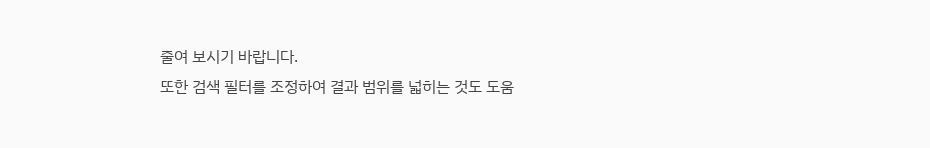줄여 보시기 바랍니다.
또한 검색 필터를 조정하여 결과 범위를 넓히는 것도 도움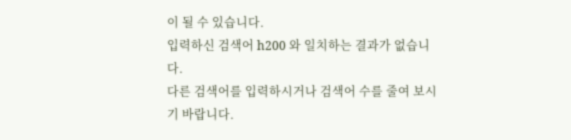이 될 수 있습니다.
입력하신 검색어 h200 와 일치하는 결과가 없습니다.
다른 검색어를 입력하시거나 검색어 수를 줄여 보시기 바랍니다.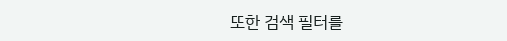또한 검색 필터를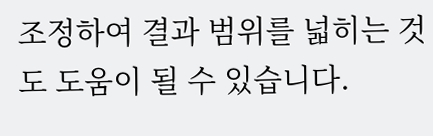조정하여 결과 범위를 넓히는 것도 도움이 될 수 있습니다.